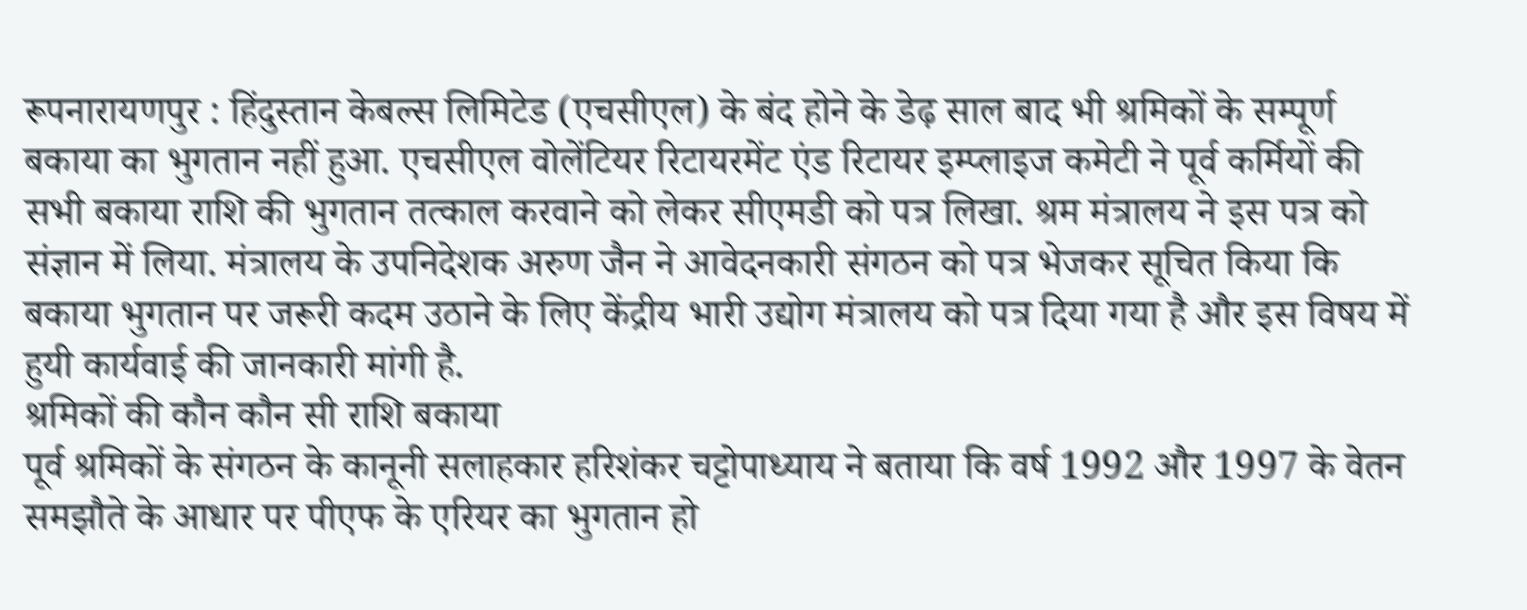रूपनारायणपुर : हिंदुस्तान केबल्स लिमिटेड (एचसीएल) के बंद होने के डेढ़ साल बाद भी श्रमिकों के सम्पूर्ण बकाया का भुगतान नहीं हुआ. एचसीएल वोलेंटियर रिटायरमेंट एंड रिटायर इम्प्लाइज कमेटी ने पूर्व कर्मियों की सभी बकाया राशि की भुगतान तत्काल करवाने को लेकर सीएमडी को पत्र लिखा. श्रम मंत्रालय ने इस पत्र को संज्ञान में लिया. मंत्रालय के उपनिदेशक अरुण जैन ने आवेदनकारी संगठन को पत्र भेजकर सूचित किया कि बकाया भुगतान पर जरूरी कदम उठाने के लिए केंद्रीय भारी उद्योग मंत्रालय को पत्र दिया गया है और इस विषय में हुयी कार्यवाई की जानकारी मांगी है.
श्रमिकों की कौन कौन सी राशि बकाया
पूर्व श्रमिकों के संगठन के कानूनी सलाहकार हरिशंकर चट्टोपाध्याय ने बताया कि वर्ष 1992 और 1997 के वेतन समझौते के आधार पर पीएफ के एरियर का भुगतान हो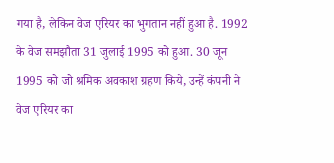गया है, लेकिन वेज एरियर का भुगतान नहीं हुआ है. 1992 के वेज समझौता 31 जुलाई 1995 को हुआ. 30 जून 1995 को जो श्रमिक अवकाश ग्रहण किये, उन्हें कंपनी ने वेज एरियर का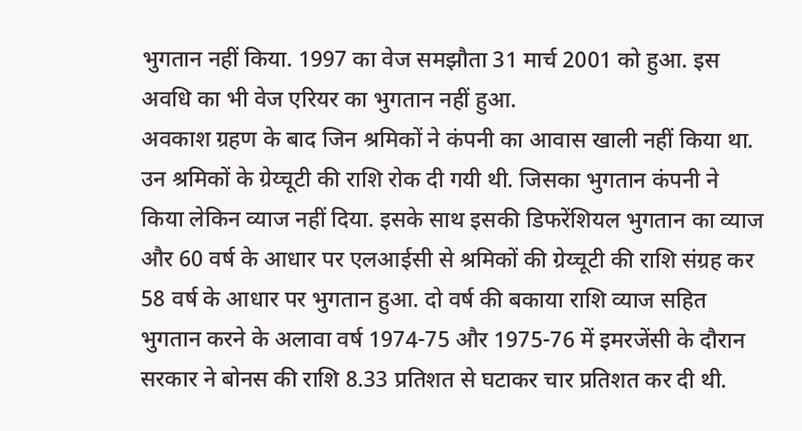भुगतान नहीं किया. 1997 का वेज समझौता 31 मार्च 2001 को हुआ. इस अवधि का भी वेज एरियर का भुगतान नहीं हुआ.
अवकाश ग्रहण के बाद जिन श्रमिकों ने कंपनी का आवास खाली नहीं किया था. उन श्रमिकों के ग्रेय्चूटी की राशि रोक दी गयी थी. जिसका भुगतान कंपनी ने किया लेकिन व्याज नहीं दिया. इसके साथ इसकी डिफरेंशियल भुगतान का व्याज और 60 वर्ष के आधार पर एलआईसी से श्रमिकों की ग्रेय्चूटी की राशि संग्रह कर 58 वर्ष के आधार पर भुगतान हुआ. दो वर्ष की बकाया राशि व्याज सहित भुगतान करने के अलावा वर्ष 1974-75 और 1975-76 में इमरजेंसी के दौरान सरकार ने बोनस की राशि 8.33 प्रतिशत से घटाकर चार प्रतिशत कर दी थी.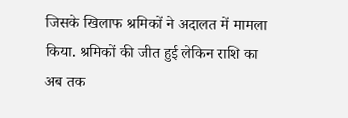जिसके खिलाफ श्रमिकों ने अदालत में मामला किया. श्रमिकों की जीत हुई लेकिन राशि का अब तक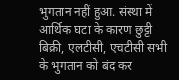भुगतान नहीं हुआ. संस्था में आर्थिक घटा के कारण छुट्टी बिक्री, एलटीसी, एचटीसी सभी के भुगतान को बंद कर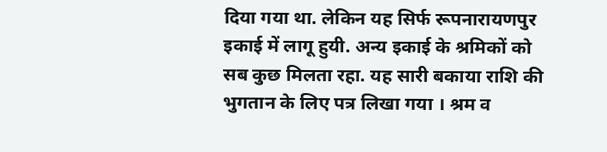दिया गया था. लेकिन यह सिर्फ रूपनारायणपुर इकाई में लागू हुयी. अन्य इकाई के श्रमिकों को सब कुछ मिलता रहा. यह सारी बकाया राशि की भुगतान के लिए पत्र लिखा गया । श्रम व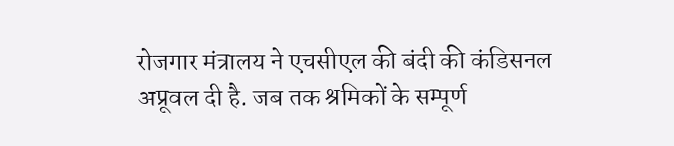रोजगार मंत्रालय ने एचसीएल की बंदी की कंडिसनल अप्रूवल दी है. जब तक श्रमिकों के सम्पूर्ण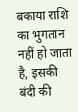बकाया राशि का भुगतान नहीं हो जाता है, इसकी बंदी की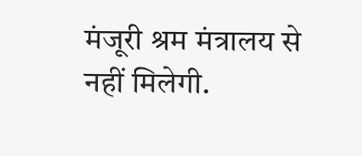मंजूरी श्रम मंत्रालय से नहीं मिलेगी.